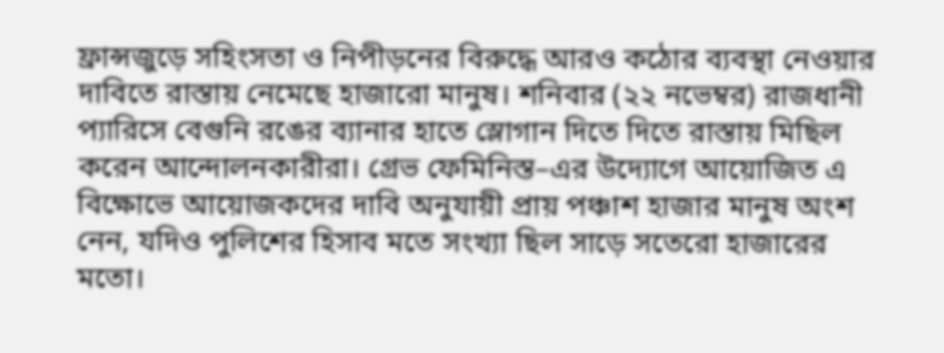ফ্রান্সজুড়ে সহিংসতা ও নিপীড়নের বিরুদ্ধে আরও কঠোর ব্যবস্থা নেওয়ার দাবিতে রাস্তায় নেমেছে হাজারো মানুষ। শনিবার (২২ নভেম্বর) রাজধানী প্যারিসে বেগুনি রঙের ব্যানার হাতে স্লোগান দিতে দিতে রাস্তায় মিছিল করেন আন্দোলনকারীরা। গ্রেভ ফেমিনিস্ত–এর উদ্যোগে আয়োজিত এ বিক্ষোভে আয়োজকদের দাবি অনুযায়ী প্রায় পঞ্চাশ হাজার মানুষ অংশ নেন, যদিও পুলিশের হিসাব মতে সংখ্যা ছিল সাড়ে সতেরো হাজারের মতো।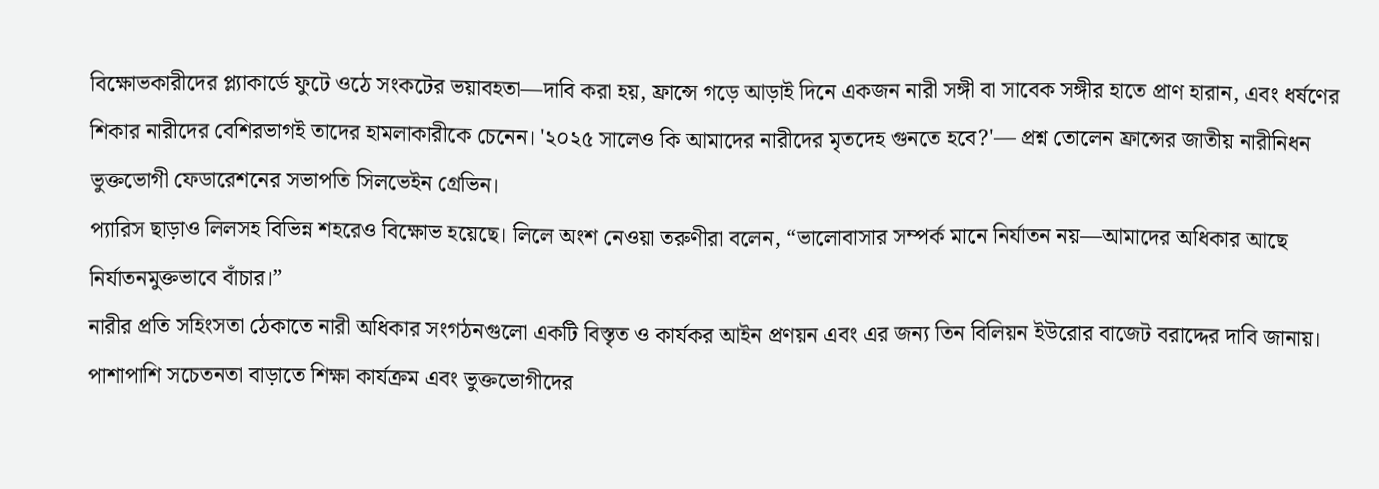বিক্ষোভকারীদের প্ল্যাকার্ডে ফুটে ওঠে সংকটের ভয়াবহতা—দাবি করা হয়, ফ্রান্সে গড়ে আড়াই দিনে একজন নারী সঙ্গী বা সাবেক সঙ্গীর হাতে প্রাণ হারান, এবং ধর্ষণের শিকার নারীদের বেশিরভাগই তাদের হামলাকারীকে চেনেন। '২০২৫ সালেও কি আমাদের নারীদের মৃতদেহ গুনতে হবে?'— প্রশ্ন তোলেন ফ্রান্সের জাতীয় নারীনিধন ভুক্তভোগী ফেডারেশনের সভাপতি সিলভেইন গ্রেভিন।
প্যারিস ছাড়াও লিলসহ বিভিন্ন শহরেও বিক্ষোভ হয়েছে। লিলে অংশ নেওয়া তরুণীরা বলেন, “ভালোবাসার সম্পর্ক মানে নির্যাতন নয়—আমাদের অধিকার আছে নির্যাতনমুক্তভাবে বাঁচার।”
নারীর প্রতি সহিংসতা ঠেকাতে নারী অধিকার সংগঠনগুলো একটি বিস্তৃত ও কার্যকর আইন প্রণয়ন এবং এর জন্য তিন বিলিয়ন ইউরোর বাজেট বরাদ্দের দাবি জানায়। পাশাপাশি সচেতনতা বাড়াতে শিক্ষা কার্যক্রম এবং ভুক্তভোগীদের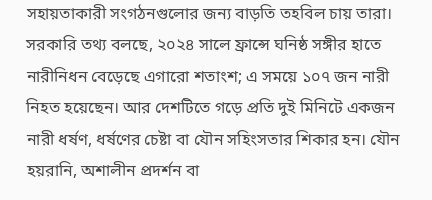সহায়তাকারী সংগঠনগুলোর জন্য বাড়তি তহবিল চায় তারা।
সরকারি তথ্য বলছে, ২০২৪ সালে ফ্রান্সে ঘনিষ্ঠ সঙ্গীর হাতে নারীনিধন বেড়েছে এগারো শতাংশ; এ সময়ে ১০৭ জন নারী নিহত হয়েছেন। আর দেশটিতে গড়ে প্রতি দুই মিনিটে একজন নারী ধর্ষণ, ধর্ষণের চেষ্টা বা যৌন সহিংসতার শিকার হন। যৌন হয়রানি, অশালীন প্রদর্শন বা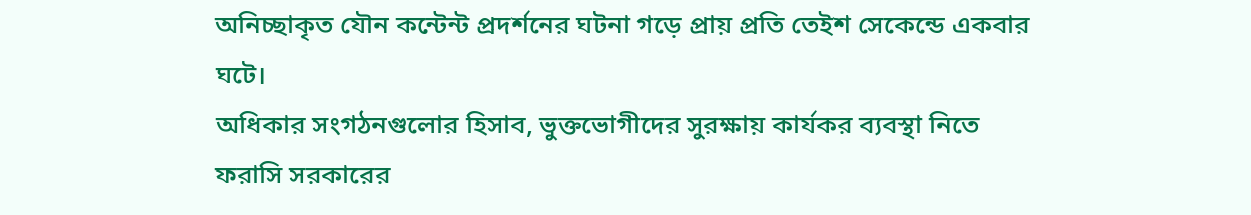অনিচ্ছাকৃত যৌন কন্টেন্ট প্রদর্শনের ঘটনা গড়ে প্রায় প্রতি তেইশ সেকেন্ডে একবার ঘটে।
অধিকার সংগঠনগুলোর হিসাব, ভুক্তভোগীদের সুরক্ষায় কার্যকর ব্যবস্থা নিতে ফরাসি সরকারের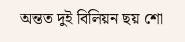অন্তত দুই বিলিয়ন ছয় শো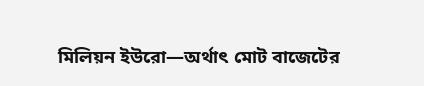মিলিয়ন ইউরো—অর্থাৎ মোট বাজেটের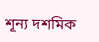শূন্য দশমিক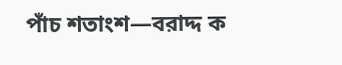পাঁচ শতাংশ—বরাদ্দ ক